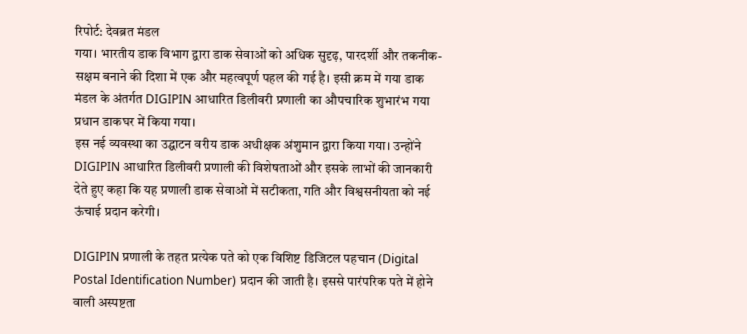रिपोर्ट: देवब्रत मंडल
गया। भारतीय डाक विभाग द्वारा डाक सेवाओं को अधिक सुदृढ़, पारदर्शी और तकनीक-सक्षम बनाने की दिशा में एक और महत्वपूर्ण पहल की गई है। इसी क्रम में गया डाक मंडल के अंतर्गत DIGIPIN आधारित डिलीवरी प्रणाली का औपचारिक शुभारंभ गया प्रधान डाकघर में किया गया।
इस नई व्यवस्था का उद्घाटन वरीय डाक अधीक्षक अंशुमान द्वारा किया गया। उन्होंने DIGIPIN आधारित डिलीवरी प्रणाली की विशेषताओं और इसके लाभों की जानकारी देते हुए कहा कि यह प्रणाली डाक सेवाओं में सटीकता, गति और विश्वसनीयता को नई ऊंचाई प्रदान करेगी।

DIGIPIN प्रणाली के तहत प्रत्येक पते को एक विशिष्ट डिजिटल पहचान (Digital Postal Identification Number) प्रदान की जाती है। इससे पारंपरिक पते में होने वाली अस्पष्टता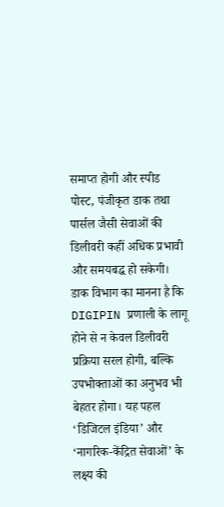समाप्त होगी और स्पीड पोस्ट, पंजीकृत डाक तथा पार्सल जैसी सेवाओं की डिलीवरी कहीं अधिक प्रभावी और समयबद्ध हो सकेगी।
डाक विभाग का मानना है कि DIGIPIN प्रणाली के लागू होने से न केवल डिलीवरी प्रक्रिया सरल होगी, बल्कि उपभोक्ताओं का अनुभव भी बेहतर होगा। यह पहल ‘डिजिटल इंडिया’ और ‘नागरिक-केंद्रित सेवाओं’ के लक्ष्य की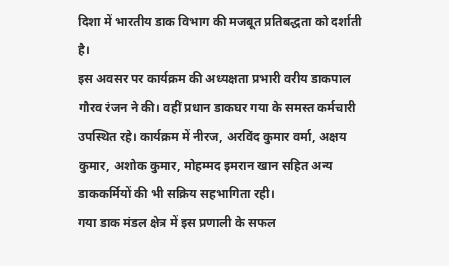दिशा में भारतीय डाक विभाग की मजबूत प्रतिबद्धता को दर्शाती है।
इस अवसर पर कार्यक्रम की अध्यक्षता प्रभारी वरीय डाकपाल गौरव रंजन ने की। वहीं प्रधान डाकघर गया के समस्त कर्मचारी उपस्थित रहे। कार्यक्रम में नीरज, अरविंद कुमार वर्मा, अक्षय कुमार, अशोक कुमार, मोहम्मद इमरान खान सहित अन्य डाककर्मियों की भी सक्रिय सहभागिता रही।
गया डाक मंडल क्षेत्र में इस प्रणाली के सफल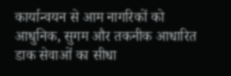कार्यान्वयन से आम नागरिकों को आधुनिक, सुगम और तकनीक आधारित डाक सेवाओं का सीधा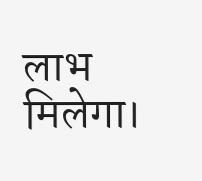लाभ मिलेगा।